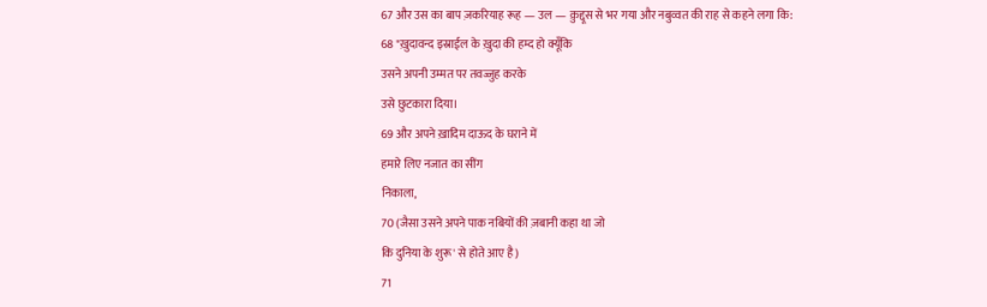67 और उस का बाप ज़करियाह रूह — उल — क़ुद्दूस से भर गया और नबुव्वत की राह से कहने लगा कि:
68 "ख़ुदावन्द इस्राईल के ख़ुदा की हम्द हो क्यूँकि
उसने अपनी उम्मत पर तवज्जुह करके
उसे छुटकारा दिया।
69 और अपने ख़ादिम दाऊद के घराने में
हमारे लिए नजात का सींग
निकाला,
70 (जैसा उसने अपने पाक नबियों की ज़बानी कहा था जो
कि दुनिया के शुरू' से होते आए है)
71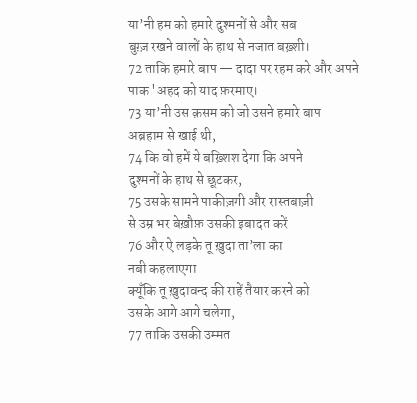या’नी हम को हमारे दुश्मनों से और सब
बुग़्ज़ रखने वालों के हाथ से नजात बख़्शी।
72 ताकि हमारे बाप — दादा पर रहम करे और अपने
पाक 'अहद को याद फ़रमाए।
73 या’नी उस क़सम को जो उसने हमारे बाप
अब्रहाम से खाई थी,
74 कि वो हमें ये बख़्शिश देगा कि अपने
दुश्मनों के हाथ से छूटकर,
75 उसके सामने पाकीज़गी और रास्तबाज़ी
से उम्र भर बेख़ौफ़ उसकी इबादत करें
76 और ऐ लड़के तू ख़ुदा ता’ला का
नबी कहलाएगा
क्यूँकि तू ख़ुदावन्द की राहें तैयार करने को
उसके आगे आगे चलेगा,
77 ताकि उसकी उम्मत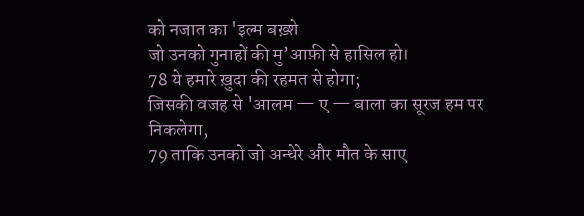को नजात का 'इल्म बख़्शे
जो उनको गुनाहों की मु’आफ़ी से हासिल हो।
78 ये हमारे ख़ुदा की रहमत से होगा;
जिसकी वजह से 'आलम — ए — बाला का सूरज हम पर निकलेगा,
79 ताकि उनको जो अन्धेरे और मौत के साए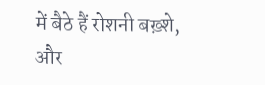में बैठे हैं रोशनी बख़्शे,
और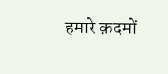हमारे क़दमों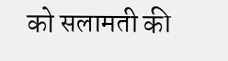को सलामती की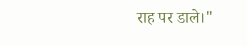राह पर डाले।"